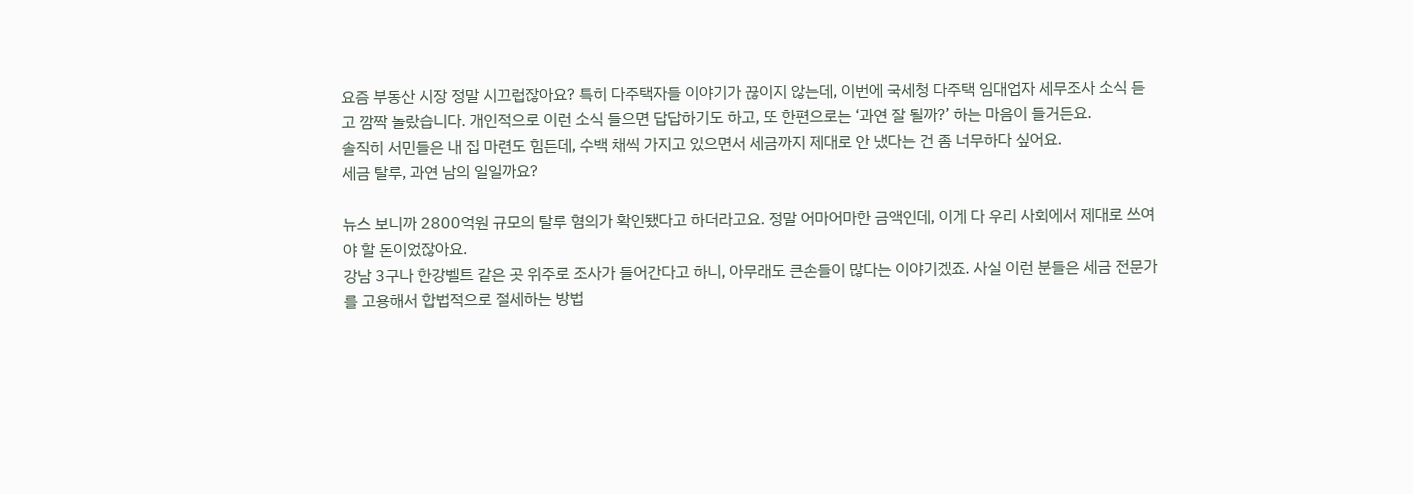요즘 부동산 시장 정말 시끄럽잖아요? 특히 다주택자들 이야기가 끊이지 않는데, 이번에 국세청 다주택 임대업자 세무조사 소식 듣고 깜짝 놀랐습니다. 개인적으로 이런 소식 들으면 답답하기도 하고, 또 한편으로는 ‘과연 잘 될까?’ 하는 마음이 들거든요.
솔직히 서민들은 내 집 마련도 힘든데, 수백 채씩 가지고 있으면서 세금까지 제대로 안 냈다는 건 좀 너무하다 싶어요.
세금 탈루, 과연 남의 일일까요?

뉴스 보니까 2800억원 규모의 탈루 혐의가 확인됐다고 하더라고요. 정말 어마어마한 금액인데, 이게 다 우리 사회에서 제대로 쓰여야 할 돈이었잖아요.
강남 3구나 한강벨트 같은 곳 위주로 조사가 들어간다고 하니, 아무래도 큰손들이 많다는 이야기겠죠. 사실 이런 분들은 세금 전문가를 고용해서 합법적으로 절세하는 방법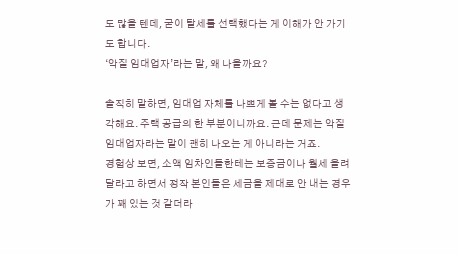도 많을 텐데, 굳이 탈세를 선택했다는 게 이해가 안 가기도 합니다.
‘악질 임대업자’라는 말, 왜 나올까요?

솔직히 말하면, 임대업 자체를 나쁘게 볼 수는 없다고 생각해요. 주택 공급의 한 부분이니까요. 근데 문제는 악질 임대업자라는 말이 괜히 나오는 게 아니라는 거죠.
경험상 보면, 소액 임차인들한테는 보증금이나 월세 올려달라고 하면서 정작 본인들은 세금을 제대로 안 내는 경우가 꽤 있는 것 같더라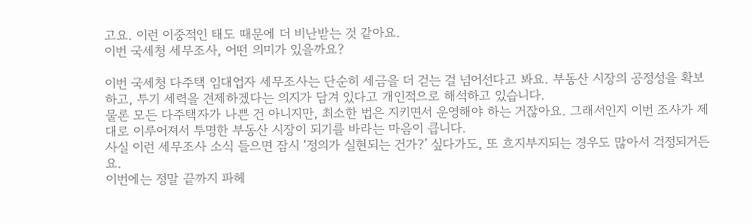고요. 이런 이중적인 태도 때문에 더 비난받는 것 같아요.
이번 국세청 세무조사, 어떤 의미가 있을까요?

이번 국세청 다주택 임대업자 세무조사는 단순히 세금을 더 걷는 걸 넘어선다고 봐요. 부동산 시장의 공정성을 확보하고, 투기 세력을 견제하겠다는 의지가 담겨 있다고 개인적으로 해석하고 있습니다.
물론 모든 다주택자가 나쁜 건 아니지만, 최소한 법은 지키면서 운영해야 하는 거잖아요. 그래서인지 이번 조사가 제대로 이루어져서 투명한 부동산 시장이 되기를 바라는 마음이 큽니다.
사실 이런 세무조사 소식 들으면 잠시 ‘정의가 실현되는 건가?’ 싶다가도, 또 흐지부지되는 경우도 많아서 걱정되거든요.
이번에는 정말 끝까지 파헤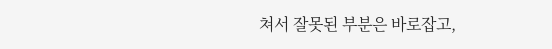쳐서 잘못된 부분은 바로잡고,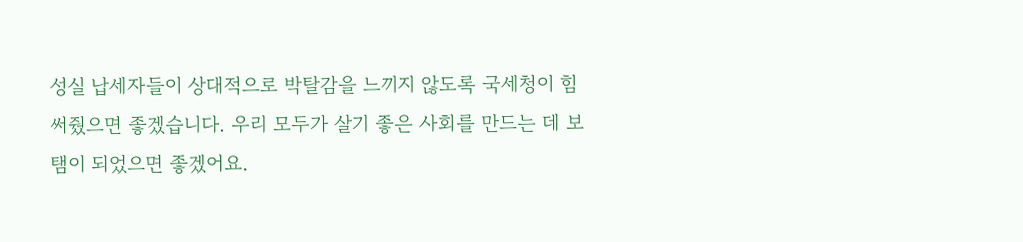성실 납세자들이 상대적으로 박탈감을 느끼지 않도록 국세청이 힘써줬으면 좋겠습니다. 우리 모두가 살기 좋은 사회를 만드는 데 보탬이 되었으면 좋겠어요.